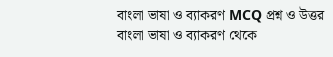বাংলা ভাষা ও ব্যাকরণ MCQ প্রশ্ন ও উত্তর
বাংলা ভাষা ও ব্যাকরণ থেকে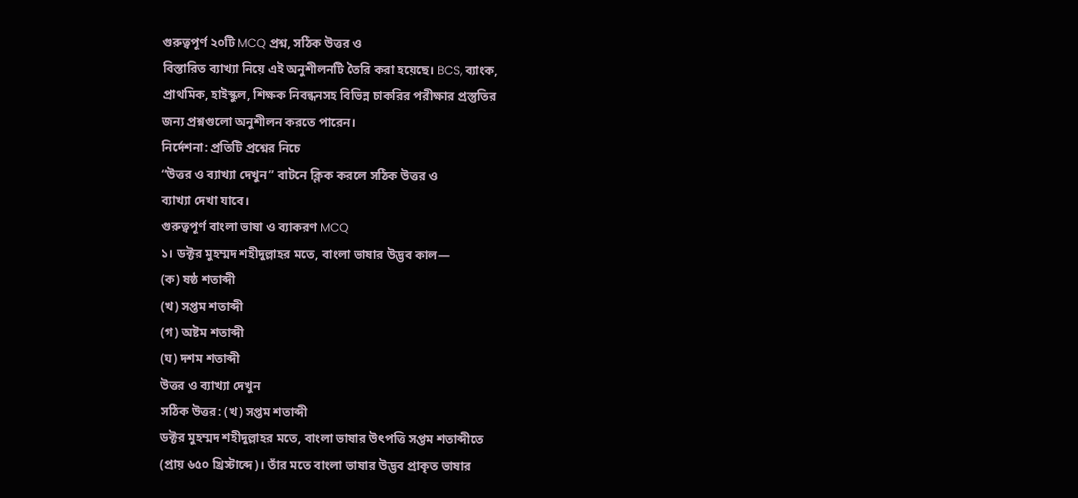গুরুত্বপূর্ণ ২০টি MCQ প্রশ্ন, সঠিক উত্তর ও
বিস্তারিত ব্যাখ্যা নিয়ে এই অনুশীলনটি তৈরি করা হয়েছে। BCS, ব্যাংক,
প্রাথমিক, হাইস্কুল, শিক্ষক নিবন্ধনসহ বিভিন্ন চাকরির পরীক্ষার প্রস্তুতির
জন্য প্রশ্নগুলো অনুশীলন করতে পারেন।
নির্দেশনা: প্রতিটি প্রশ্নের নিচে
“উত্তর ও ব্যাখ্যা দেখুন” বাটনে ক্লিক করলে সঠিক উত্তর ও
ব্যাখ্যা দেখা যাবে।
গুরুত্বপূর্ণ বাংলা ভাষা ও ব্যাকরণ MCQ
১। ডক্টর মুহম্মদ শহীদুল্লাহর মতে, বাংলা ভাষার উদ্ভব কাল—
(ক) ষষ্ঠ শতাব্দী
(খ) সপ্তম শতাব্দী
(গ) অষ্টম শতাব্দী
(ঘ) দশম শতাব্দী
উত্তর ও ব্যাখ্যা দেখুন
সঠিক উত্তর: (খ) সপ্তম শতাব্দী
ডক্টর মুহম্মদ শহীদুল্লাহর মতে, বাংলা ভাষার উৎপত্তি সপ্তম শতাব্দীতে
(প্রায় ৬৫০ খ্রিস্টাব্দে)। তাঁর মতে বাংলা ভাষার উদ্ভব প্রাকৃত ভাষার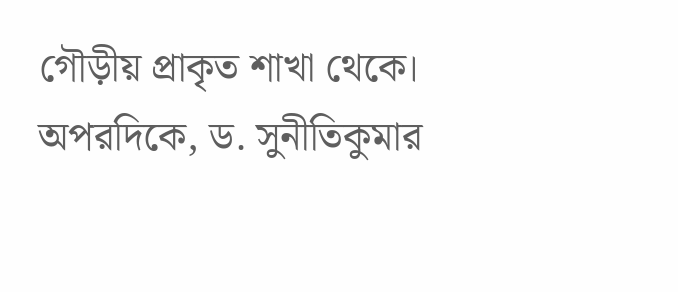গৌড়ীয় প্রাকৃত শাখা থেকে।
অপরদিকে, ড. সুনীতিকুমার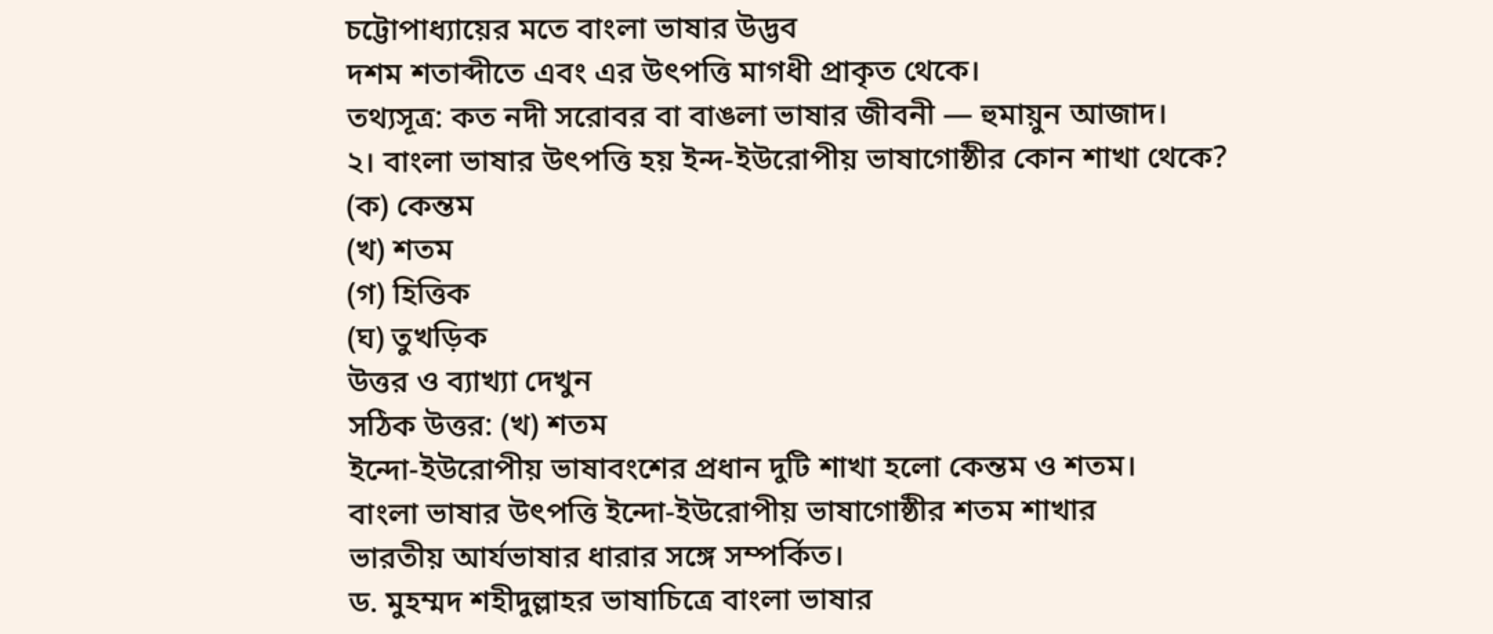চট্টোপাধ্যায়ের মতে বাংলা ভাষার উদ্ভব
দশম শতাব্দীতে এবং এর উৎপত্তি মাগধী প্রাকৃত থেকে।
তথ্যসূত্র: কত নদী সরোবর বা বাঙলা ভাষার জীবনী — হুমায়ুন আজাদ।
২। বাংলা ভাষার উৎপত্তি হয় ইন্দ-ইউরোপীয় ভাষাগোষ্ঠীর কোন শাখা থেকে?
(ক) কেন্তম
(খ) শতম
(গ) হিত্তিক
(ঘ) তুখড়িক
উত্তর ও ব্যাখ্যা দেখুন
সঠিক উত্তর: (খ) শতম
ইন্দো-ইউরোপীয় ভাষাবংশের প্রধান দুটি শাখা হলো কেন্তম ও শতম।
বাংলা ভাষার উৎপত্তি ইন্দো-ইউরোপীয় ভাষাগোষ্ঠীর শতম শাখার
ভারতীয় আর্যভাষার ধারার সঙ্গে সম্পর্কিত।
ড. মুহম্মদ শহীদুল্লাহর ভাষাচিত্রে বাংলা ভাষার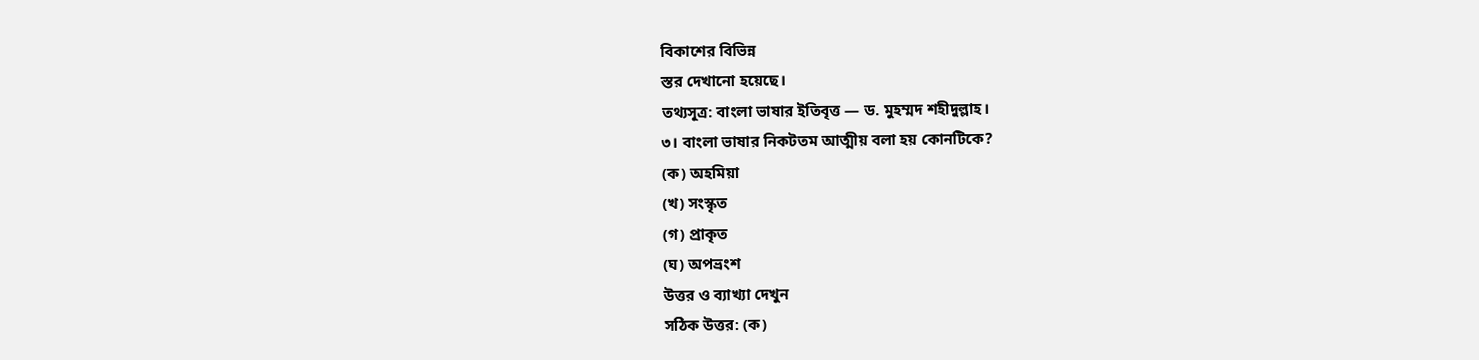বিকাশের বিভিন্ন
স্তর দেখানো হয়েছে।
তথ্যসূত্র: বাংলা ভাষার ইতিবৃত্ত — ড. মুহম্মদ শহীদুল্লাহ।
৩। বাংলা ভাষার নিকটতম আত্মীয় বলা হয় কোনটিকে?
(ক) অহমিয়া
(খ) সংস্কৃত
(গ) প্রাকৃত
(ঘ) অপভ্রংশ
উত্তর ও ব্যাখ্যা দেখুন
সঠিক উত্তর: (ক)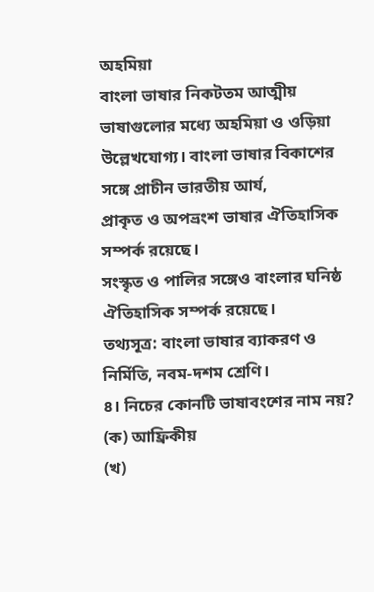অহমিয়া
বাংলা ভাষার নিকটতম আত্মীয় ভাষাগুলোর মধ্যে অহমিয়া ও ওড়িয়া
উল্লেখযোগ্য। বাংলা ভাষার বিকাশের সঙ্গে প্রাচীন ভারতীয় আর্য,
প্রাকৃত ও অপভ্রংশ ভাষার ঐতিহাসিক সম্পর্ক রয়েছে।
সংস্কৃত ও পালির সঙ্গেও বাংলার ঘনিষ্ঠ ঐতিহাসিক সম্পর্ক রয়েছে।
তথ্যসূত্র: বাংলা ভাষার ব্যাকরণ ও নির্মিতি, নবম-দশম শ্রেণি।
৪। নিচের কোনটি ভাষাবংশের নাম নয়?
(ক) আফ্রিকীয়
(খ)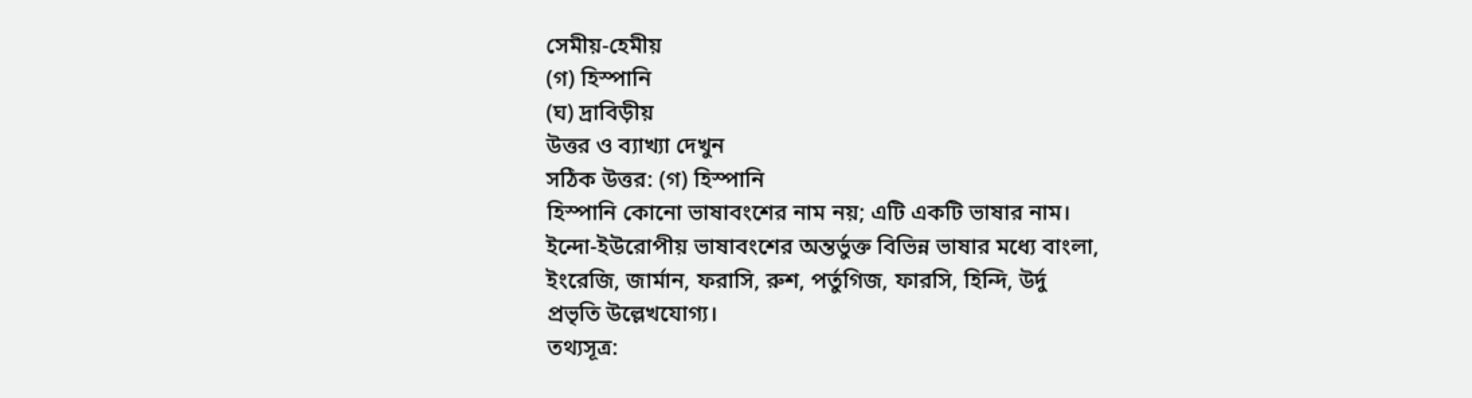সেমীয়-হেমীয়
(গ) হিস্পানি
(ঘ) দ্রাবিড়ীয়
উত্তর ও ব্যাখ্যা দেখুন
সঠিক উত্তর: (গ) হিস্পানি
হিস্পানি কোনো ভাষাবংশের নাম নয়; এটি একটি ভাষার নাম।
ইন্দো-ইউরোপীয় ভাষাবংশের অন্তর্ভুক্ত বিভিন্ন ভাষার মধ্যে বাংলা,
ইংরেজি, জার্মান, ফরাসি, রুশ, পর্তুগিজ, ফারসি, হিন্দি, উর্দু
প্রভৃতি উল্লেখযোগ্য।
তথ্যসূত্র: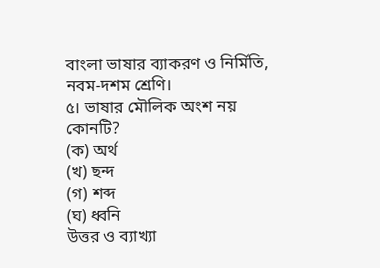বাংলা ভাষার ব্যাকরণ ও নির্মিতি, নবম-দশম শ্রেণি।
৫। ভাষার মৌলিক অংশ নয় কোনটি?
(ক) অর্থ
(খ) ছন্দ
(গ) শব্দ
(ঘ) ধ্বনি
উত্তর ও ব্যাখ্যা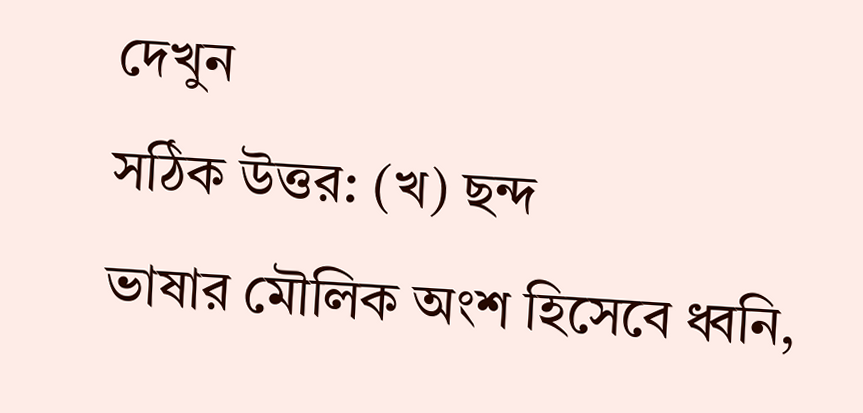দেখুন
সঠিক উত্তর: (খ) ছন্দ
ভাষার মৌলিক অংশ হিসেবে ধ্বনি,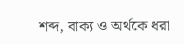শব্দ, বাক্য ও অর্থকে ধরা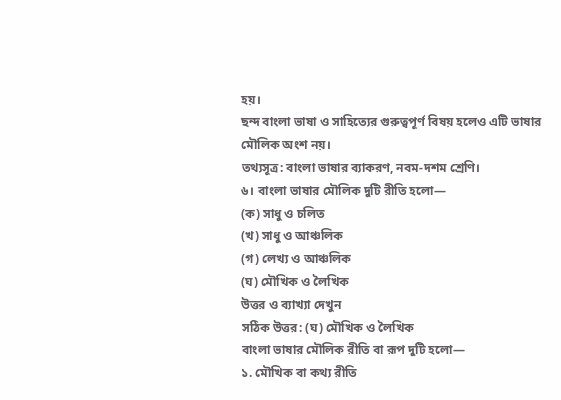হয়।
ছন্দ বাংলা ভাষা ও সাহিত্যের গুরুত্বপূর্ণ বিষয় হলেও এটি ভাষার
মৌলিক অংশ নয়।
তথ্যসূত্র: বাংলা ভাষার ব্যাকরণ, নবম-দশম শ্রেণি।
৬। বাংলা ভাষার মৌলিক দুটি রীতি হলো—
(ক) সাধু ও চলিত
(খ) সাধু ও আঞ্চলিক
(গ) লেখ্য ও আঞ্চলিক
(ঘ) মৌখিক ও লৈখিক
উত্তর ও ব্যাখ্যা দেখুন
সঠিক উত্তর: (ঘ) মৌখিক ও লৈখিক
বাংলা ভাষার মৌলিক রীতি বা রূপ দুটি হলো—
১. মৌখিক বা কথ্য রীতি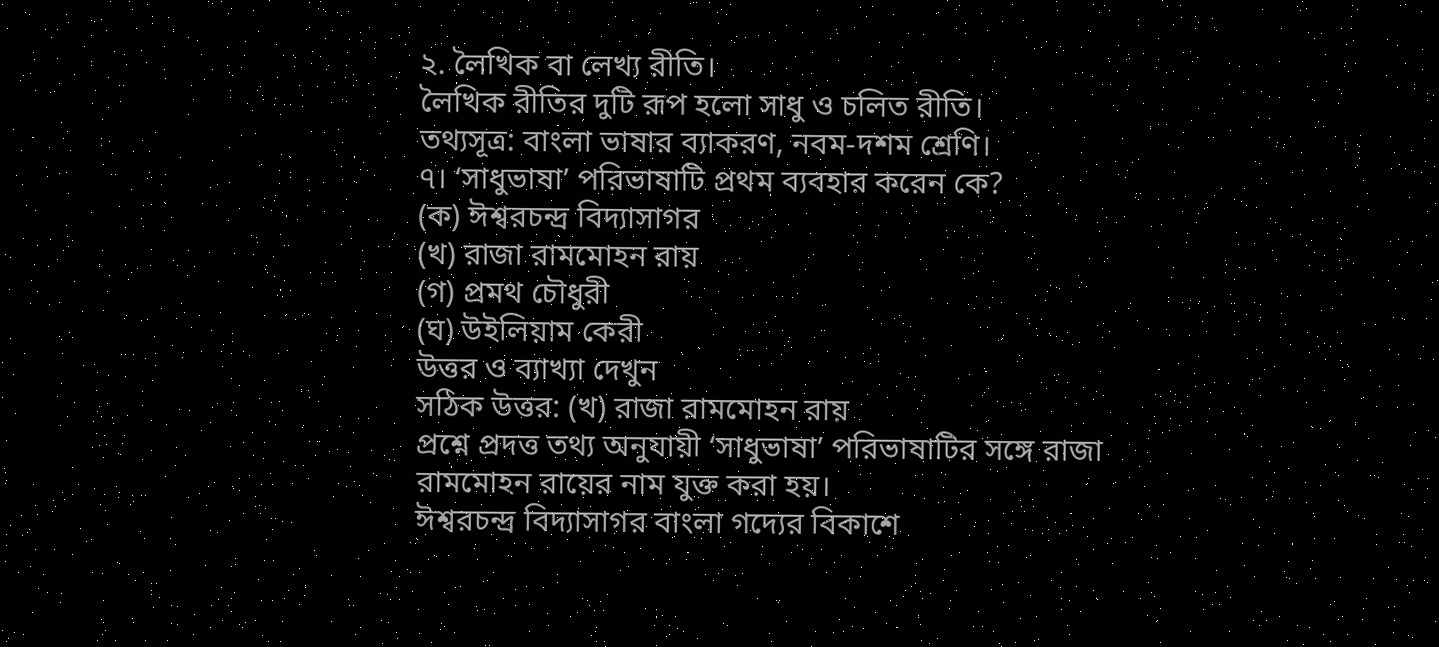২. লৈখিক বা লেখ্য রীতি।
লৈখিক রীতির দুটি রূপ হলো সাধু ও চলিত রীতি।
তথ্যসূত্র: বাংলা ভাষার ব্যাকরণ, নবম-দশম শ্রেণি।
৭। ‘সাধুভাষা’ পরিভাষাটি প্রথম ব্যবহার করেন কে?
(ক) ঈশ্বরচন্দ্র বিদ্যাসাগর
(খ) রাজা রামমোহন রায়
(গ) প্রমথ চৌধুরী
(ঘ) উইলিয়াম কেরী
উত্তর ও ব্যাখ্যা দেখুন
সঠিক উত্তর: (খ) রাজা রামমোহন রায়
প্রশ্নে প্রদত্ত তথ্য অনুযায়ী ‘সাধুভাষা’ পরিভাষাটির সঙ্গে রাজা
রামমোহন রায়ের নাম যুক্ত করা হয়।
ঈশ্বরচন্দ্র বিদ্যাসাগর বাংলা গদ্যের বিকাশে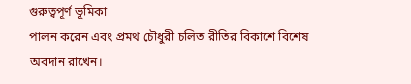গুরুত্বপূর্ণ ভূমিকা
পালন করেন এবং প্রমথ চৌধুরী চলিত রীতির বিকাশে বিশেষ অবদান রাখেন।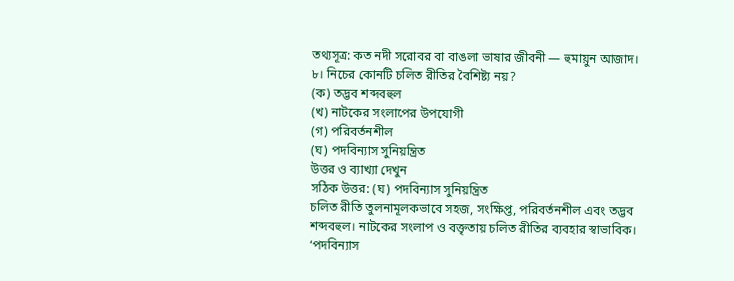তথ্যসূত্র: কত নদী সরোবর বা বাঙলা ভাষার জীবনী — হুমায়ুন আজাদ।
৮। নিচের কোনটি চলিত রীতির বৈশিষ্ট্য নয়?
(ক) তদ্ভব শব্দবহুল
(খ) নাটকের সংলাপের উপযোগী
(গ) পরিবর্তনশীল
(ঘ) পদবিন্যাস সুনিয়ন্ত্রিত
উত্তর ও ব্যাখ্যা দেখুন
সঠিক উত্তর: (ঘ) পদবিন্যাস সুনিয়ন্ত্রিত
চলিত রীতি তুলনামূলকভাবে সহজ, সংক্ষিপ্ত, পরিবর্তনশীল এবং তদ্ভব
শব্দবহুল। নাটকের সংলাপ ও বক্তৃতায় চলিত রীতির ব্যবহার স্বাভাবিক।
‘পদবিন্যাস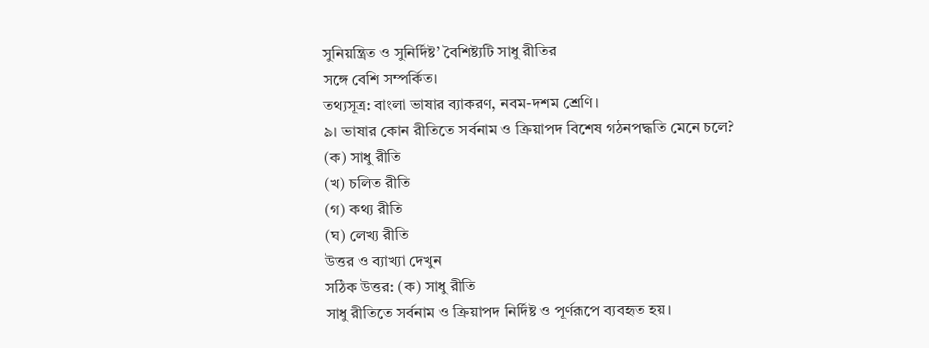সুনিয়ন্ত্রিত ও সুনির্দিষ্ট’ বৈশিষ্ট্যটি সাধু রীতির
সঙ্গে বেশি সম্পর্কিত।
তথ্যসূত্র: বাংলা ভাষার ব্যাকরণ, নবম-দশম শ্রেণি।
৯। ভাষার কোন রীতিতে সর্বনাম ও ক্রিয়াপদ বিশেষ গঠনপদ্ধতি মেনে চলে?
(ক) সাধু রীতি
(খ) চলিত রীতি
(গ) কথ্য রীতি
(ঘ) লেখ্য রীতি
উত্তর ও ব্যাখ্যা দেখুন
সঠিক উত্তর: (ক) সাধু রীতি
সাধু রীতিতে সর্বনাম ও ক্রিয়াপদ নির্দিষ্ট ও পূর্ণরূপে ব্যবহৃত হয়।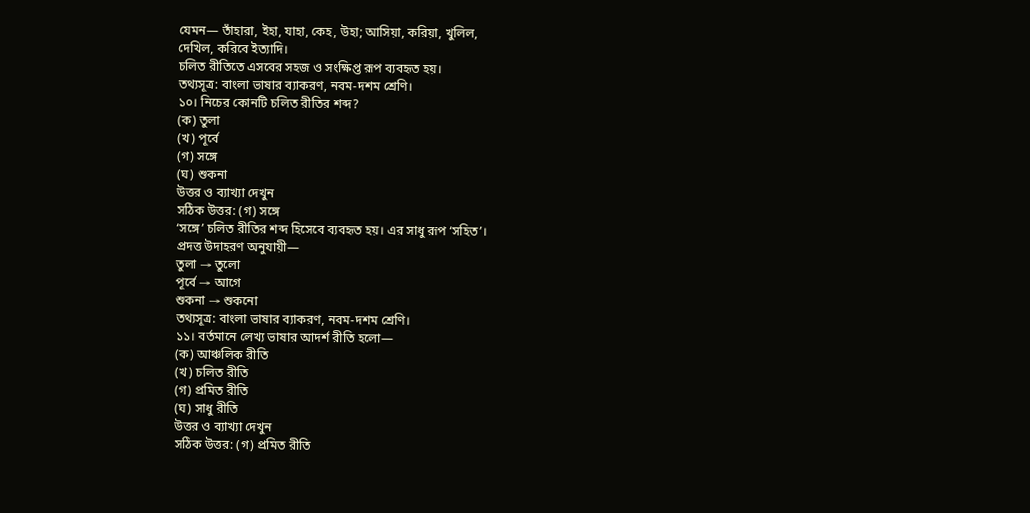যেমন— তাঁহারা, ইহা, যাহা, কেহ, উহা; আসিয়া, করিয়া, খুলিল,
দেখিল, করিবে ইত্যাদি।
চলিত রীতিতে এসবের সহজ ও সংক্ষিপ্ত রূপ ব্যবহৃত হয়।
তথ্যসূত্র: বাংলা ভাষার ব্যাকরণ, নবম-দশম শ্রেণি।
১০। নিচের কোনটি চলিত রীতির শব্দ?
(ক) তুলা
(খ) পূর্বে
(গ) সঙ্গে
(ঘ) শুকনা
উত্তর ও ব্যাখ্যা দেখুন
সঠিক উত্তর: (গ) সঙ্গে
‘সঙ্গে’ চলিত রীতির শব্দ হিসেবে ব্যবহৃত হয়। এর সাধু রূপ ‘সহিত’।
প্রদত্ত উদাহরণ অনুযায়ী—
তুলা → তুলো
পূর্বে → আগে
শুকনা → শুকনো
তথ্যসূত্র: বাংলা ভাষার ব্যাকরণ, নবম-দশম শ্রেণি।
১১। বর্তমানে লেখ্য ভাষার আদর্শ রীতি হলো—
(ক) আঞ্চলিক রীতি
(খ) চলিত রীতি
(গ) প্রমিত রীতি
(ঘ) সাধু রীতি
উত্তর ও ব্যাখ্যা দেখুন
সঠিক উত্তর: (গ) প্রমিত রীতি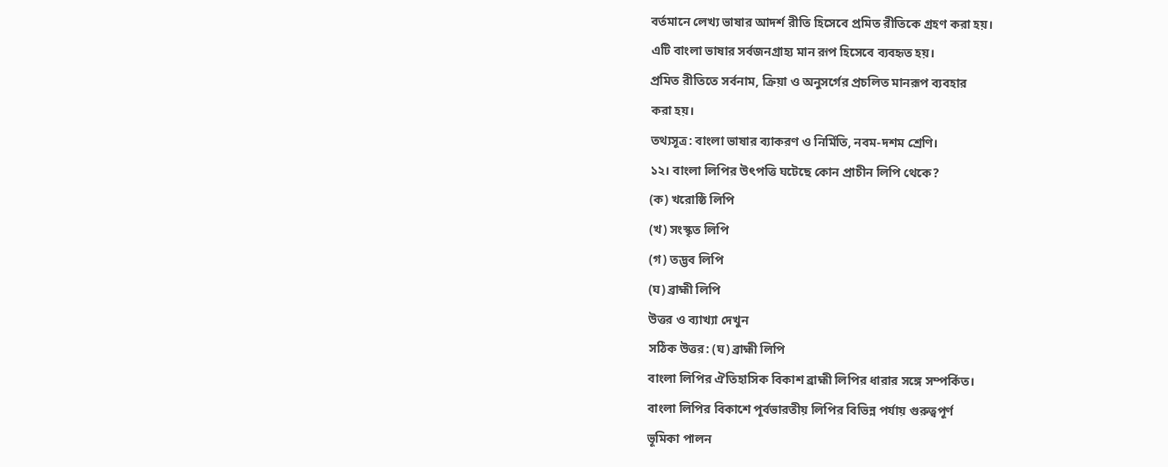বর্তমানে লেখ্য ভাষার আদর্শ রীতি হিসেবে প্রমিত রীতিকে গ্রহণ করা হয়।
এটি বাংলা ভাষার সর্বজনগ্রাহ্য মান রূপ হিসেবে ব্যবহৃত হয়।
প্রমিত রীতিতে সর্বনাম, ক্রিয়া ও অনুসর্গের প্রচলিত মানরূপ ব্যবহার
করা হয়।
তথ্যসূত্র: বাংলা ভাষার ব্যাকরণ ও নির্মিতি, নবম-দশম শ্রেণি।
১২। বাংলা লিপির উৎপত্তি ঘটেছে কোন প্রাচীন লিপি থেকে?
(ক) খরোষ্ঠি লিপি
(খ) সংস্কৃত লিপি
(গ) তদ্ভব লিপি
(ঘ) ব্রাহ্মী লিপি
উত্তর ও ব্যাখ্যা দেখুন
সঠিক উত্তর: (ঘ) ব্রাহ্মী লিপি
বাংলা লিপির ঐতিহাসিক বিকাশ ব্রাহ্মী লিপির ধারার সঙ্গে সম্পর্কিত।
বাংলা লিপির বিকাশে পূর্বভারতীয় লিপির বিভিন্ন পর্যায় গুরুত্বপূর্ণ
ভূমিকা পালন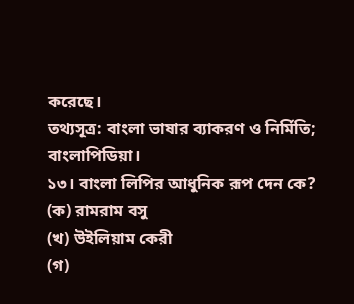করেছে।
তথ্যসূত্র: বাংলা ভাষার ব্যাকরণ ও নির্মিতি; বাংলাপিডিয়া।
১৩। বাংলা লিপির আধুনিক রূপ দেন কে?
(ক) রামরাম বসু
(খ) উইলিয়াম কেরী
(গ)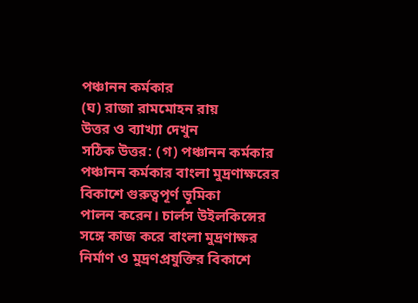পঞ্চানন কর্মকার
(ঘ) রাজা রামমোহন রায়
উত্তর ও ব্যাখ্যা দেখুন
সঠিক উত্তর: (গ) পঞ্চানন কর্মকার
পঞ্চানন কর্মকার বাংলা মুদ্রণাক্ষরের বিকাশে গুরুত্বপূর্ণ ভূমিকা
পালন করেন। চার্লস উইলকিন্সের সঙ্গে কাজ করে বাংলা মুদ্রণাক্ষর
নির্মাণ ও মুদ্রণপ্রযুক্তির বিকাশে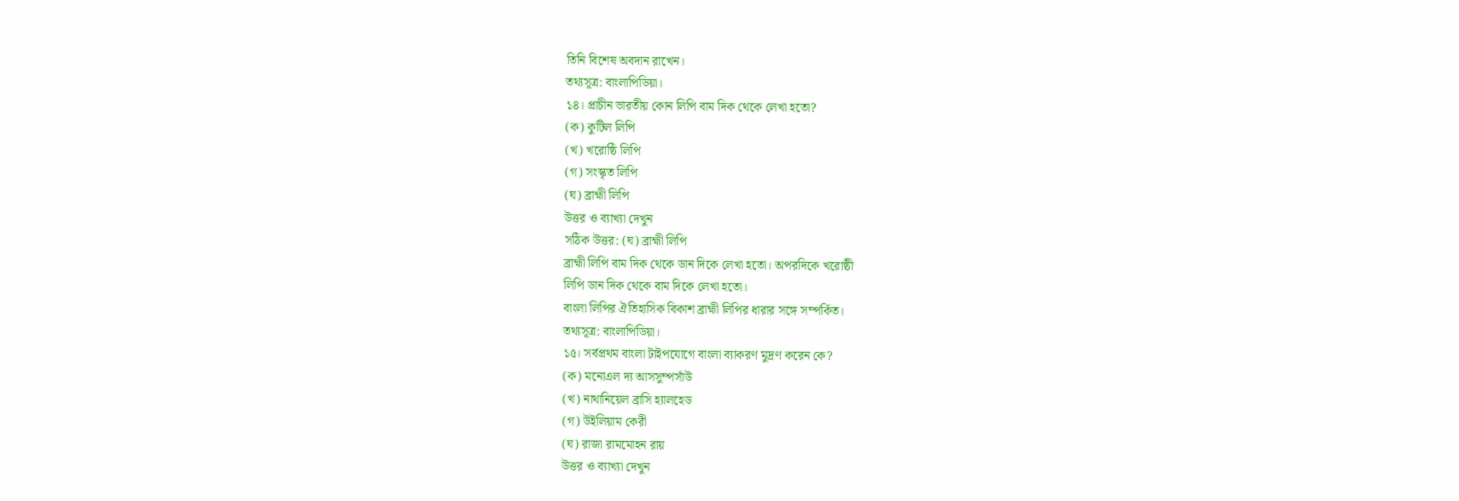তিনি বিশেষ অবদান রাখেন।
তথ্যসূত্র: বাংলাপিডিয়া।
১৪। প্রাচীন ভারতীয় কোন লিপি বাম দিক থেকে লেখা হতো?
(ক) কুটিল লিপি
(খ) খরোষ্ঠি লিপি
(গ) সংস্কৃত লিপি
(ঘ) ব্রাহ্মী লিপি
উত্তর ও ব্যাখ্যা দেখুন
সঠিক উত্তর: (ঘ) ব্রাহ্মী লিপি
ব্রাহ্মী লিপি বাম দিক থেকে ডান দিকে লেখা হতো। অপরদিকে খরোষ্ঠী
লিপি ডান দিক থেকে বাম দিকে লেখা হতো।
বাংলা লিপির ঐতিহাসিক বিকাশ ব্রাহ্মী লিপির ধারার সঙ্গে সম্পর্কিত।
তথ্যসূত্র: বাংলাপিডিয়া।
১৫। সর্বপ্রথম বাংলা টাইপযোগে বাংলা ব্যাকরণ মুদ্রণ করেন কে?
(ক) মনোএল দ্য আসসুম্পসাঁউ
(খ) নাথানিয়েল ব্রাসি হ্যালহেড
(গ) উইলিয়াম কেরী
(ঘ) রাজা রামমোহন রায়
উত্তর ও ব্যাখ্যা দেখুন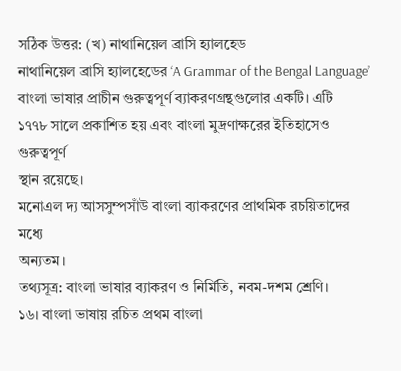সঠিক উত্তর: (খ) নাথানিয়েল ব্রাসি হ্যালহেড
নাথানিয়েল ব্রাসি হ্যালহেডের ‘A Grammar of the Bengal Language’
বাংলা ভাষার প্রাচীন গুরুত্বপূর্ণ ব্যাকরণগ্রন্থগুলোর একটি। এটি
১৭৭৮ সালে প্রকাশিত হয় এবং বাংলা মুদ্রণাক্ষরের ইতিহাসেও গুরুত্বপূর্ণ
স্থান রয়েছে।
মনোএল দ্য আসসুম্পসাঁউ বাংলা ব্যাকরণের প্রাথমিক রচয়িতাদের মধ্যে
অন্যতম।
তথ্যসূত্র: বাংলা ভাষার ব্যাকরণ ও নির্মিতি, নবম-দশম শ্রেণি।
১৬। বাংলা ভাষায় রচিত প্রথম বাংলা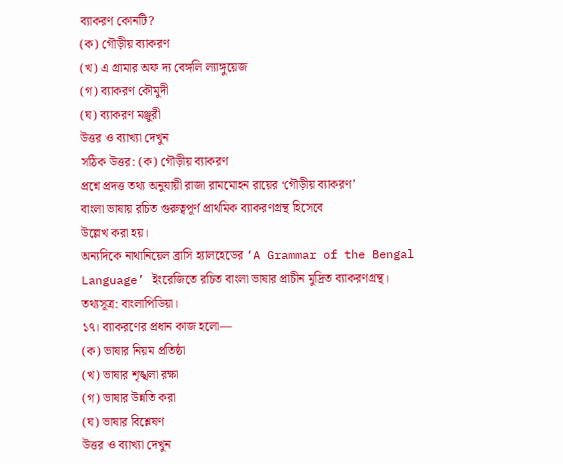ব্যাকরণ কোনটি?
(ক) গৌড়ীয় ব্যাকরণ
(খ) এ গ্রামার অফ দ্য বেঙ্গলি ল্যাঙ্গুয়েজ
(গ) ব্যাকরণ কৌমুদী
(ঘ) ব্যাকরণ মঞ্জুরী
উত্তর ও ব্যাখ্যা দেখুন
সঠিক উত্তর: (ক) গৌড়ীয় ব্যাকরণ
প্রশ্নে প্রদত্ত তথ্য অনুযায়ী রাজা রামমোহন রায়ের ‘গৌড়ীয় ব্যাকরণ’
বাংলা ভাষায় রচিত গুরুত্বপূর্ণ প্রাথমিক ব্যাকরণগ্রন্থ হিসেবে
উল্লেখ করা হয়।
অন্যদিকে নাথানিয়েল ব্রাসি হ্যালহেডের ‘A Grammar of the Bengal
Language’ ইংরেজিতে রচিত বাংলা ভাষার প্রাচীন মুদ্রিত ব্যাকরণগ্রন্থ।
তথ্যসূত্র: বাংলাপিডিয়া।
১৭। ব্যাকরণের প্রধান কাজ হলো—
(ক) ভাষার নিয়ম প্রতিষ্ঠা
(খ) ভাষার শৃঙ্খলা রক্ষা
(গ) ভাষার উন্নতি করা
(ঘ) ভাষার বিশ্লেষণ
উত্তর ও ব্যাখ্যা দেখুন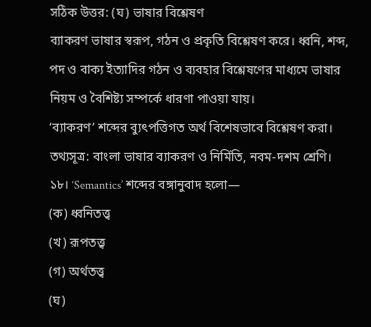সঠিক উত্তর: (ঘ) ভাষার বিশ্লেষণ
ব্যাকরণ ভাষার স্বরূপ, গঠন ও প্রকৃতি বিশ্লেষণ করে। ধ্বনি, শব্দ,
পদ ও বাক্য ইত্যাদির গঠন ও ব্যবহার বিশ্লেষণের মাধ্যমে ভাষার
নিয়ম ও বৈশিষ্ট্য সম্পর্কে ধারণা পাওয়া যায়।
‘ব্যাকরণ’ শব্দের ব্যুৎপত্তিগত অর্থ বিশেষভাবে বিশ্লেষণ করা।
তথ্যসূত্র: বাংলা ভাষার ব্যাকরণ ও নির্মিতি, নবম-দশম শ্রেণি।
১৮। ‘Semantics’ শব্দের বঙ্গানুবাদ হলো—
(ক) ধ্বনিতত্ত্ব
(খ) রূপতত্ত্ব
(গ) অর্থতত্ত্ব
(ঘ)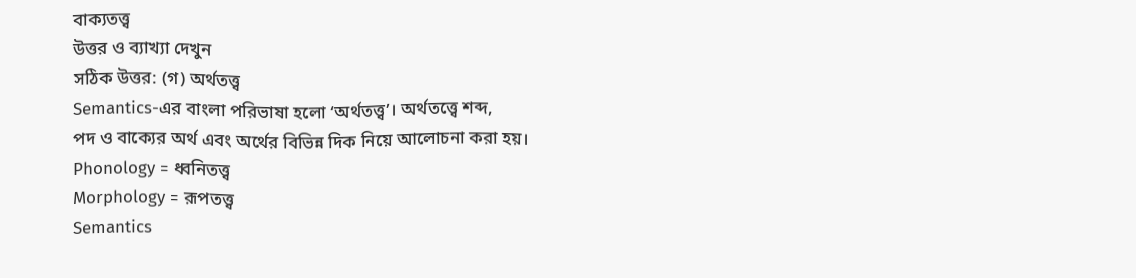বাক্যতত্ত্ব
উত্তর ও ব্যাখ্যা দেখুন
সঠিক উত্তর: (গ) অর্থতত্ত্ব
Semantics-এর বাংলা পরিভাষা হলো ‘অর্থতত্ত্ব’। অর্থতত্ত্বে শব্দ,
পদ ও বাক্যের অর্থ এবং অর্থের বিভিন্ন দিক নিয়ে আলোচনা করা হয়।
Phonology = ধ্বনিতত্ত্ব
Morphology = রূপতত্ত্ব
Semantics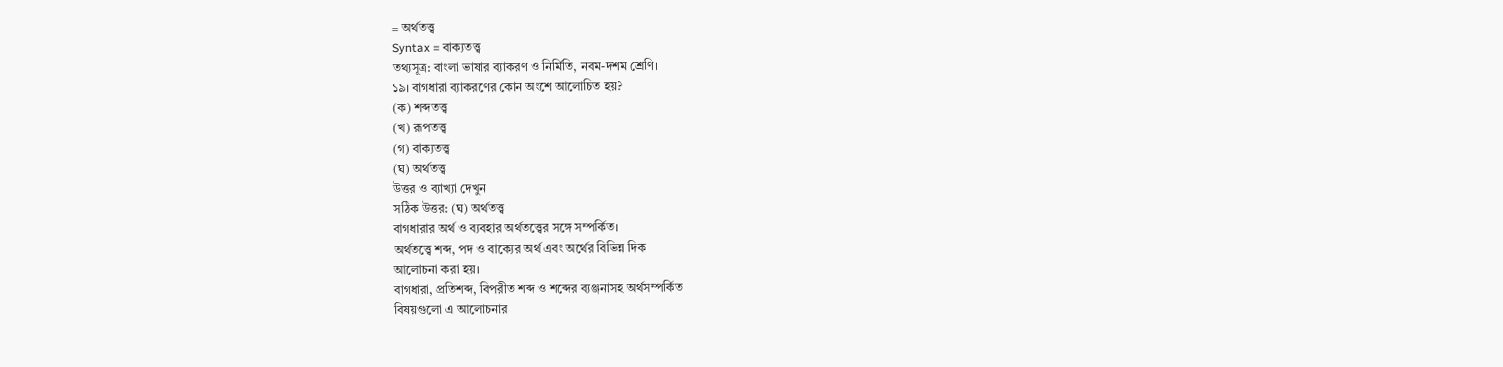= অর্থতত্ত্ব
Syntax = বাক্যতত্ত্ব
তথ্যসূত্র: বাংলা ভাষার ব্যাকরণ ও নির্মিতি, নবম-দশম শ্রেণি।
১৯। বাগধারা ব্যাকরণের কোন অংশে আলোচিত হয়?
(ক) শব্দতত্ত্ব
(খ) রূপতত্ত্ব
(গ) বাক্যতত্ত্ব
(ঘ) অর্থতত্ত্ব
উত্তর ও ব্যাখ্যা দেখুন
সঠিক উত্তর: (ঘ) অর্থতত্ত্ব
বাগধারার অর্থ ও ব্যবহার অর্থতত্ত্বের সঙ্গে সম্পর্কিত।
অর্থতত্ত্বে শব্দ, পদ ও বাক্যের অর্থ এবং অর্থের বিভিন্ন দিক
আলোচনা করা হয়।
বাগধারা, প্রতিশব্দ, বিপরীত শব্দ ও শব্দের ব্যঞ্জনাসহ অর্থসম্পর্কিত
বিষয়গুলো এ আলোচনার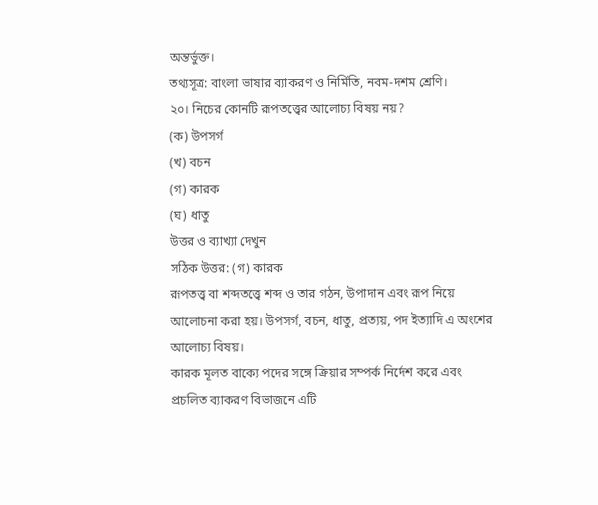অন্তর্ভুক্ত।
তথ্যসূত্র: বাংলা ভাষার ব্যাকরণ ও নির্মিতি, নবম-দশম শ্রেণি।
২০। নিচের কোনটি রূপতত্ত্বের আলোচ্য বিষয় নয়?
(ক) উপসর্গ
(খ) বচন
(গ) কারক
(ঘ) ধাতু
উত্তর ও ব্যাখ্যা দেখুন
সঠিক উত্তর: (গ) কারক
রূপতত্ত্ব বা শব্দতত্ত্বে শব্দ ও তার গঠন, উপাদান এবং রূপ নিয়ে
আলোচনা করা হয়। উপসর্গ, বচন, ধাতু, প্রত্যয়, পদ ইত্যাদি এ অংশের
আলোচ্য বিষয়।
কারক মূলত বাক্যে পদের সঙ্গে ক্রিয়ার সম্পর্ক নির্দেশ করে এবং
প্রচলিত ব্যাকরণ বিভাজনে এটি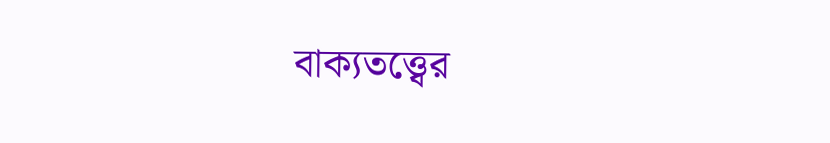বাক্যতত্ত্বের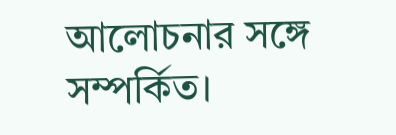আলোচনার সঙ্গে সম্পর্কিত।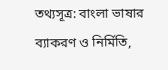তথ্যসূত্র: বাংলা ভাষার ব্যাকরণ ও নির্মিতি,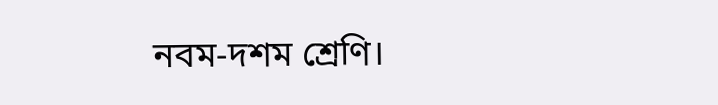নবম-দশম শ্রেণি।